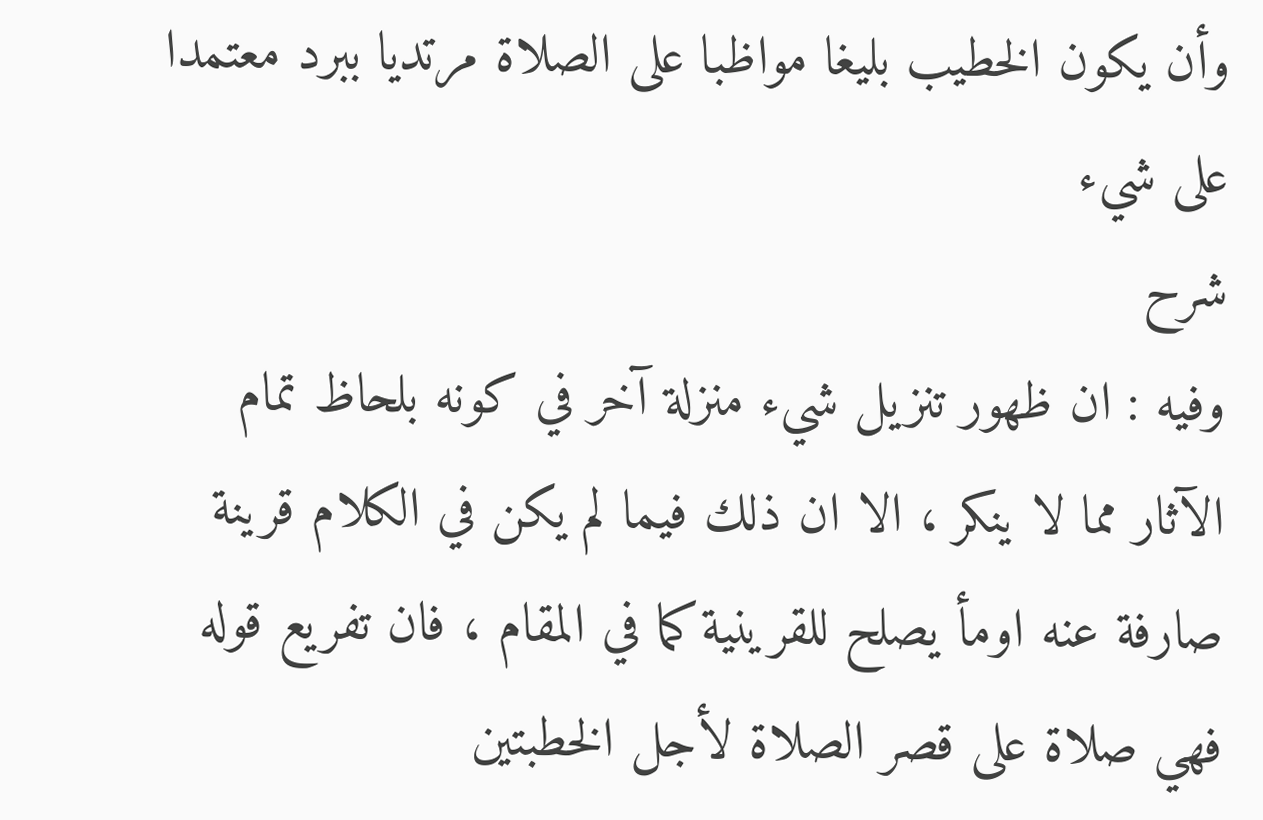وأن يكون الخطيب بليغا مواظبا على الصلاة مرتديا ببرد معتمدا على شيء
شرح
وفيه : ان ظهور تنزيل شيء منزلة آخر في كونه بلحاظ تمام الآثار مما لا ينكر ، الا ان ذلك فيما لم يكن في الكلام قرينة صارفة عنه اومأ يصلح للقرينية كما في المقام ، فان تفريع قوله فهي صلاة على قصر الصلاة لأجل الخطبتين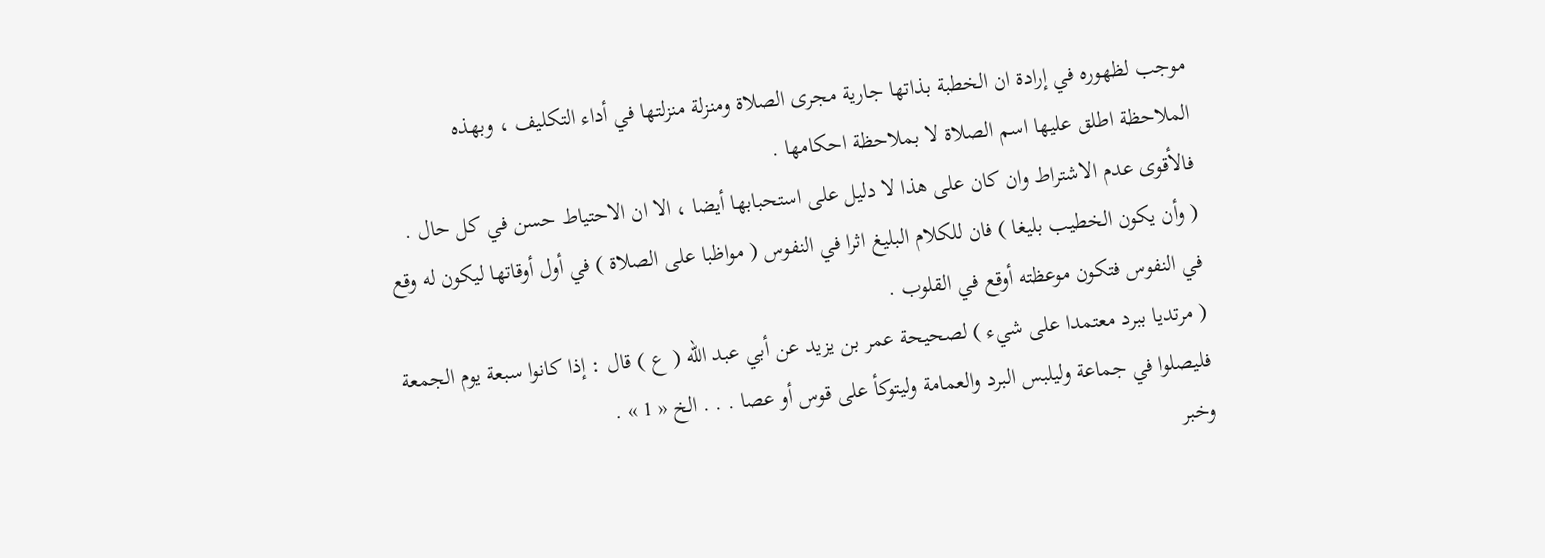موجب لظهوره في إرادة ان الخطبة بذاتها جارية مجرى الصلاة ومنزلة منزلتها في أداء التكليف ، وبهذه الملاحظة اطلق عليها اسم الصلاة لا بملاحظة احكامها .
فالأقوى عدم الاشتراط وان كان على هذا لا دليل على استحبابها أيضا ، الا ان الاحتياط حسن في كل حال .
( وأن يكون الخطيب بليغا ) فان للكلام البليغ اثرا في النفوس ( مواظبا على الصلاة ) في أول أوقاتها ليكون له وقع في النفوس فتكون موعظته أوقع في القلوب .
( مرتديا ببرد معتمدا على شيء ) لصحيحة عمر بن يزيد عن أبي عبد الله ( ع ) قال : إذا كانوا سبعة يوم الجمعة فليصلوا في جماعة وليلبس البرد والعمامة وليتوكأ على قوس أو عصا . . . الخ « 1 » .
وخبر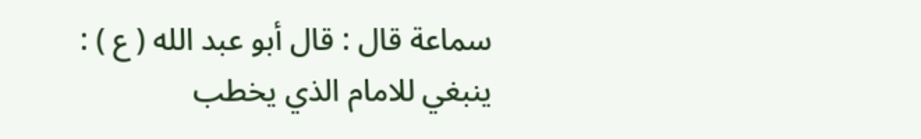سماعة قال : قال أبو عبد الله ( ع ) : ينبغي للامام الذي يخطب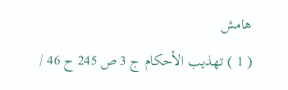هامش
( 1 ) تهذيب الأحكام ج 3 ص 245 ح 46 /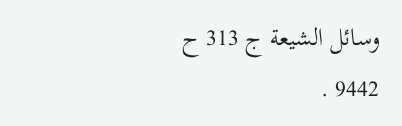وسائل الشيعة ج 313 ح 9442 .